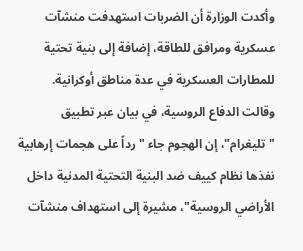وأكدت الوزارة أن الضربات استهدفت منشآت عسكرية ومرافق للطاقة، إضافة إلى بنية تحتية للمطارات العسكرية في عدة مناطق أوكرانية.
وقالت الدفاع الروسية، في بيان عبر تطبيق "تليغرام"، إن الهجوم جاء "رداً على هجمات إرهابية نفذها نظام كييف ضد البنية التحتية المدنية داخل الأراضي الروسية"، مشيرة إلى استهداف منشآت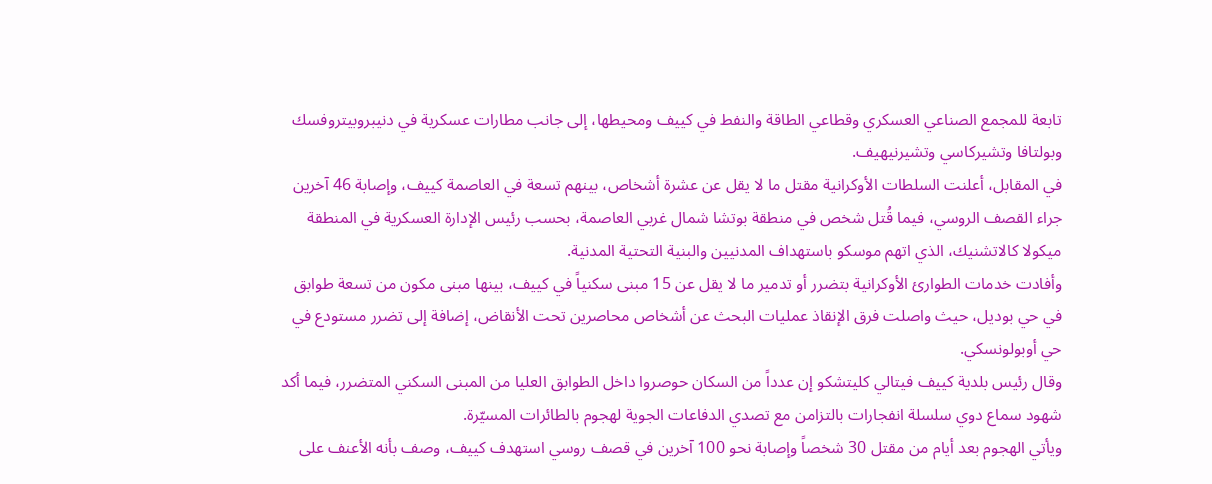تابعة للمجمع الصناعي العسكري وقطاعي الطاقة والنفط في كييف ومحيطها، إلى جانب مطارات عسكرية في دنيبروبيتروفسك وبولتافا وتشيركاسي وتشيرنيهيف.
في المقابل، أعلنت السلطات الأوكرانية مقتل ما لا يقل عن عشرة أشخاص، بينهم تسعة في العاصمة كييف، وإصابة 46 آخرين جراء القصف الروسي، فيما قُتل شخص في منطقة بوتشا شمال غربي العاصمة، بحسب رئيس الإدارة العسكرية في المنطقة ميكولا كالاتشنيك، الذي اتهم موسكو باستهداف المدنيين والبنية التحتية المدنية.
وأفادت خدمات الطوارئ الأوكرانية بتضرر أو تدمير ما لا يقل عن 15 مبنى سكنياً في كييف، بينها مبنى مكون من تسعة طوابق في حي بوديل، حيث واصلت فرق الإنقاذ عمليات البحث عن أشخاص محاصرين تحت الأنقاض، إضافة إلى تضرر مستودع في حي أوبولونسكي.
وقال رئيس بلدية كييف فيتالي كليتشكو إن عدداً من السكان حوصروا داخل الطوابق العليا من المبنى السكني المتضرر، فيما أكد شهود سماع دوي سلسلة انفجارات بالتزامن مع تصدي الدفاعات الجوية لهجوم بالطائرات المسيّرة.
ويأتي الهجوم بعد أيام من مقتل 30 شخصاً وإصابة نحو 100 آخرين في قصف روسي استهدف كييف، وصف بأنه الأعنف على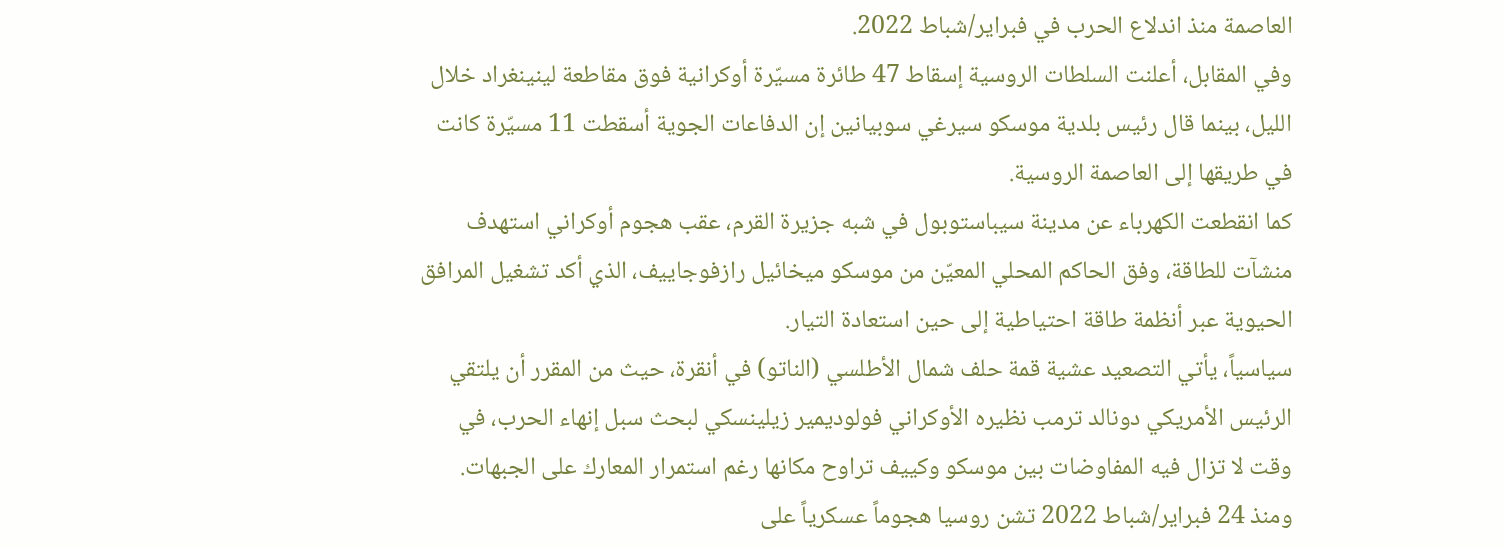العاصمة منذ اندلاع الحرب في فبراير/شباط 2022.
وفي المقابل، أعلنت السلطات الروسية إسقاط 47 طائرة مسيّرة أوكرانية فوق مقاطعة لينينغراد خلال الليل، بينما قال رئيس بلدية موسكو سيرغي سوبيانين إن الدفاعات الجوية أسقطت 11 مسيّرة كانت في طريقها إلى العاصمة الروسية.
كما انقطعت الكهرباء عن مدينة سيباستوبول في شبه جزيرة القرم، عقب هجوم أوكراني استهدف منشآت للطاقة، وفق الحاكم المحلي المعيّن من موسكو ميخائيل رازفوجاييف، الذي أكد تشغيل المرافق الحيوية عبر أنظمة طاقة احتياطية إلى حين استعادة التيار.
سياسياً، يأتي التصعيد عشية قمة حلف شمال الأطلسي (الناتو) في أنقرة، حيث من المقرر أن يلتقي الرئيس الأمريكي دونالد ترمب نظيره الأوكراني فولوديمير زيلينسكي لبحث سبل إنهاء الحرب، في وقت لا تزال فيه المفاوضات بين موسكو وكييف تراوح مكانها رغم استمرار المعارك على الجبهات.
ومنذ 24 فبراير/شباط 2022 تشن روسيا هجوماً عسكرياً على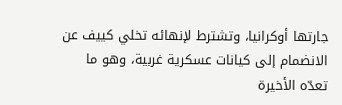جارتها أوكرانيا، وتشترط لإنهائه تخلي كييف عن الانضمام إلى كيانات عسكرية غربية، وهو ما تعدّه الأخيرة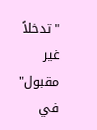"تدخلاً غير مقبول" في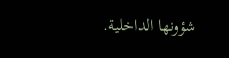شؤونها الداخلية.